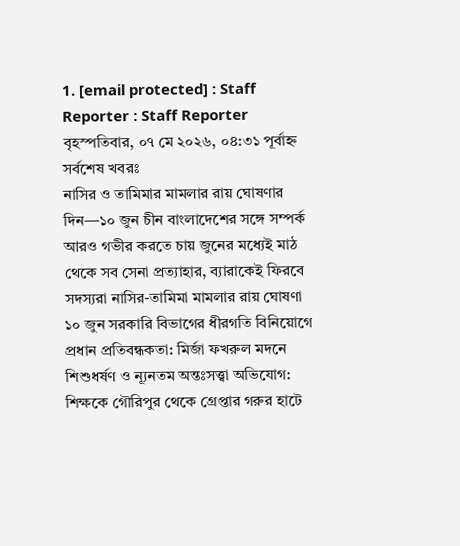1. [email protected] : Staff Reporter : Staff Reporter
বৃহস্পতিবার, ০৭ মে ২০২৬, ০৪:৩১ পূর্বাহ্ন
সর্বশেষ খবরঃ
নাসির ও তামিমার মামলার রায় ঘোষণার দিন—১০ জুন চীন বাংলাদেশের সঙ্গে সম্পর্ক আরও গভীর করতে চায় জুনের মধ্যেই মাঠ থেকে সব সেনা প্রত্যাহার, ব্যারাকেই ফিরবে সদস্যরা নাসির-তামিমা মামলার রায় ঘোষণা ১০ জুন সরকারি বিভাগের ধীরগতি বিনিয়োগে প্রধান প্রতিবন্ধকতা: মির্জা ফখরুল মদনে শিশুধর্ষণ ও ন্যূনতম অন্তঃসত্ত্বা অভিযোগ: শিক্ষকে গৌরিপুর থেকে গ্রেপ্তার গরুর হাটে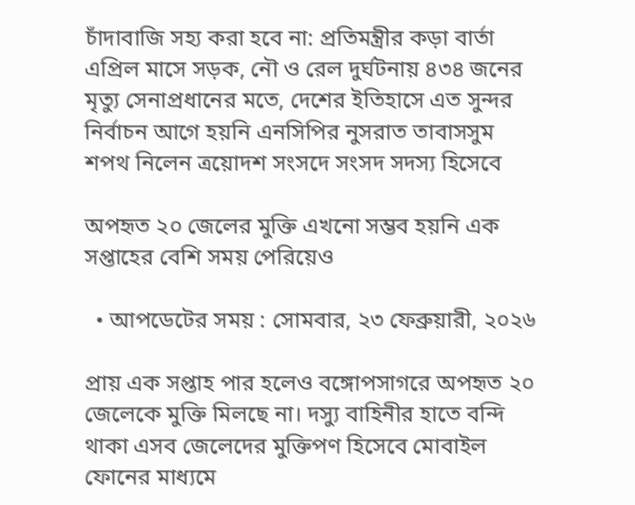চাঁদাবাজি সহ্য করা হবে না: প্রতিমন্ত্রীর কড়া বার্তা এপ্রিল মাসে সড়ক, নৌ ও রেল দুর্ঘটনায় ৪৩৪ জনের মৃত্যু সেনাপ্রধানের মতে, দেশের ইতিহাসে এত সুন্দর নির্বাচন আগে হয়নি এনসিপির নুসরাত তাবাসসুম শপথ নিলেন ত্রয়োদশ সংসদে সংসদ সদস্য হিসেবে

অপহৃত ২০ জেলের মুক্তি এখনো সম্ভব হয়নি এক সপ্তাহের বেশি সময় পেরিয়েও

  • আপডেটের সময় : সোমবার, ২৩ ফেব্রুয়ারী, ২০২৬

প্রায় এক সপ্তাহ পার হলেও বঙ্গোপসাগরে অপহৃত ২০ জেলেকে মুক্তি মিলছে না। দস্যু বাহিনীর হাতে বন্দি থাকা এসব জেলেদের মুক্তিপণ হিসেবে মোবাইল ফোনের মাধ্যমে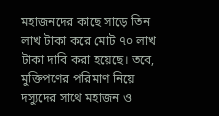মহাজনদের কাছে সাড়ে তিন লাখ টাকা করে মোট ৭০ লাখ টাকা দাবি করা হয়েছে। তবে, মুক্তিপণের পরিমাণ নিয়ে দস্যুদের সাথে মহাজন ও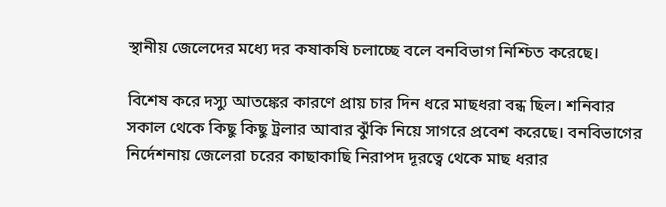স্থানীয় জেলেদের মধ্যে দর কষাকষি চলাচ্ছে বলে বনবিভাগ নিশ্চিত করেছে।

বিশেষ করে দস্যু আতঙ্কের কারণে প্রায় চার দিন ধরে মাছধরা বন্ধ ছিল। শনিবার সকাল থেকে কিছু কিছু ট্রলার আবার ঝুঁকি নিয়ে সাগরে প্রবেশ করেছে। বনবিভাগের নির্দেশনায় জেলেরা চরের কাছাকাছি নিরাপদ দূরত্বে থেকে মাছ ধরার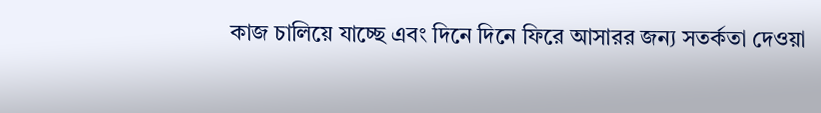কাজ চালিয়ে যাচ্ছে এবং দিনে দিনে ফিরে আসারর জন্য সতর্কতা দেওয়া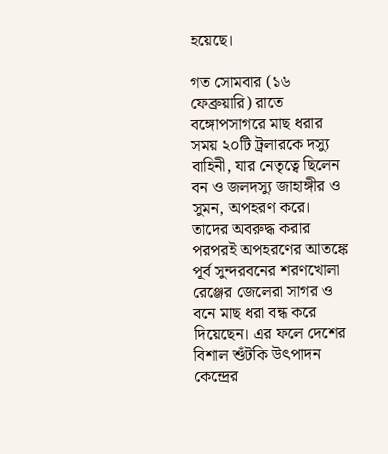হয়েছে।

গত সোমবার (১৬ ফেব্রুয়ারি) রাতে বঙ্গোপসাগরে মাছ ধরার সময় ২০টি ট্রলারকে দস্যু বাহিনী, যার নেতৃত্বে ছিলেন বন ও জলদস্যু জাহাঙ্গীর ও সুমন, অপহরণ করে। তাদের অবরুদ্ধ করার পরপরই অপহরণের আতঙ্কে পূর্ব সুন্দরবনের শরণখোলা রেঞ্জের জেলেরা সাগর ও বনে মাছ ধরা বন্ধ করে দিয়েছেন। এর ফলে দেশের বিশাল শুঁটকি উৎপাদন কেন্দ্রের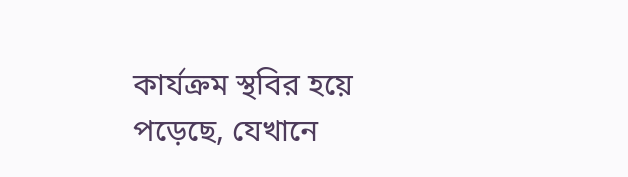কার্যক্রম স্থবির হয়ে পড়েছে, যেখানে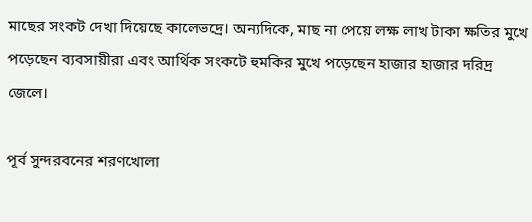মাছের সংকট দেখা দিয়েছে কালেভদ্রে। অন্যদিকে, মাছ না পেয়ে লক্ষ লাখ টাকা ক্ষতির মুখে পড়েছেন ব্যবসায়ীরা এবং আর্থিক সংকটে হুমকির মুখে পড়েছেন হাজার হাজার দরিদ্র জেলে।

পূর্ব সুন্দরবনের শরণখোলা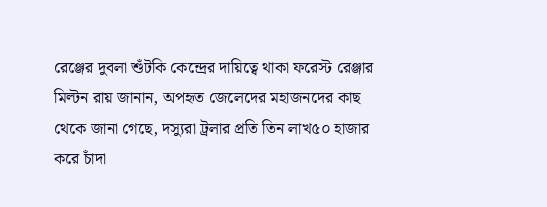রেঞ্জের দুবলা শুঁটকি কেন্দ্রের দায়িত্বে থাকা ফরেস্ট রেঞ্জার মিল্টন রায় জানান, অপহৃত জেলেদের মহাজনদের কাছ থেকে জানা গেছে, দস্যুরা ট্রলার প্রতি তিন লাখ৫০ হাজার করে চাঁদা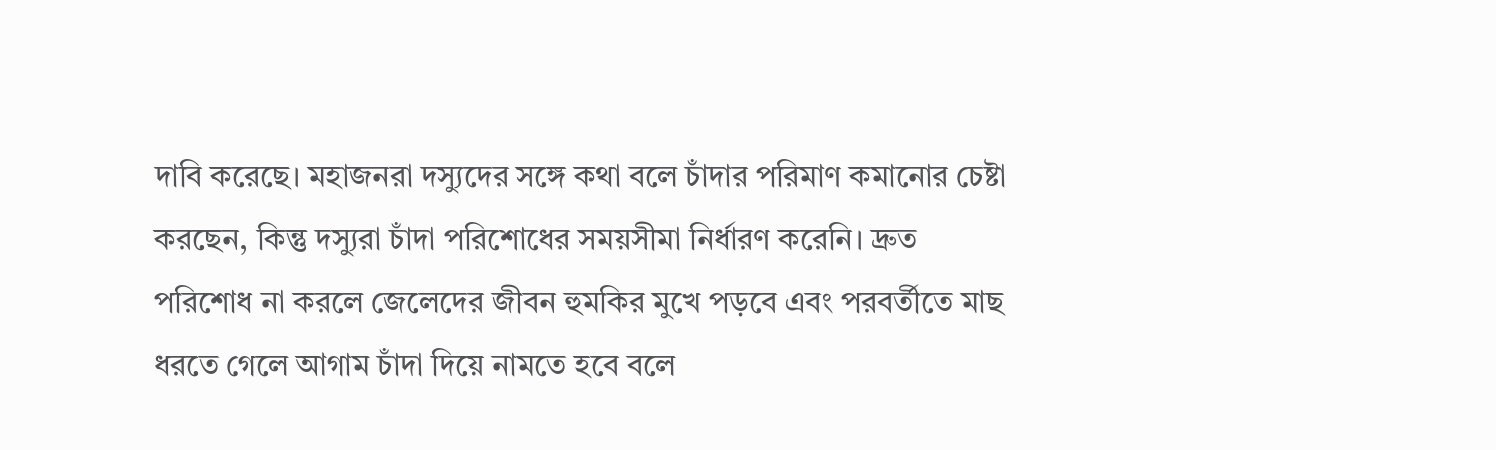দাবি করেছে। মহাজনরা দস্যুদের সঙ্গে কথা বলে চাঁদার পরিমাণ কমানোর চেষ্টা করছেন, কিন্তু দস্যুরা চাঁদা পরিশোধের সময়সীমা নির্ধারণ করেনি। দ্রুত পরিশোধ না করলে জেলেদের জীবন হুমকির মুখে পড়বে এবং পরবর্তীতে মাছ ধরতে গেলে আগাম চাঁদা দিয়ে নামতে হবে বলে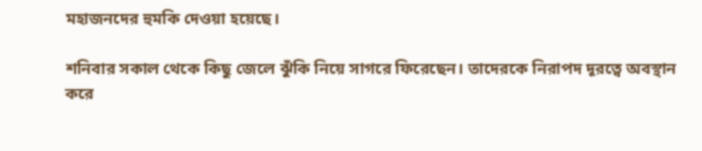মহাজনদের হুমকি দেওয়া হয়েছে।

শনিবার সকাল থেকে কিছু জেলে ঝুঁকি নিয়ে সাগরে ফিরেছেন। তাদেরকে নিরাপদ দূরত্বে অবস্থান করে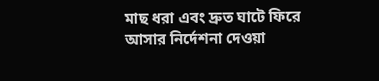মাছ ধরা এবং দ্রুত ঘাটে ফিরে আসার নির্দেশনা দেওয়া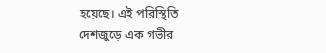হয়েছে। এই পরিস্থিতি দেশজুড়ে এক গভীর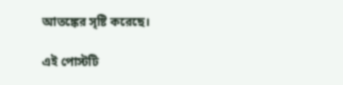আতঙ্কের সৃষ্টি করেছে।

এই পোস্টটি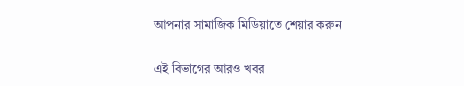আপনার সামাজিক মিডিয়াতে শেয়ার করুন

এই বিভাগের আরও খবর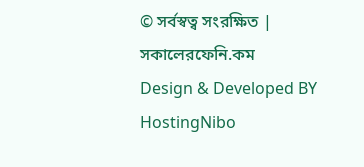© সর্বস্বত্ব সংরক্ষিত | সকালেরফেনি.কম
Design & Developed BY HostingNibo